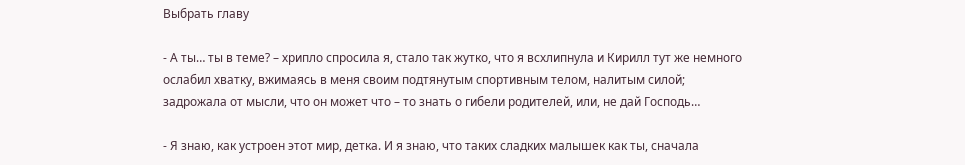Выбрать главу

- А ты… ты в теме? – хрипло спросила я, стало так жутко, что я всхлипнула и Кирилл тут же немного ослабил хватку, вжимаясь в меня своим подтянутым спортивным телом, налитым силой; задрожала от мысли, что он может что – то знать о гибели родителей, или, не дай Господь…

- Я знаю, как устроен этот мир, детка. И я знаю, что таких сладких малышек как ты, сначала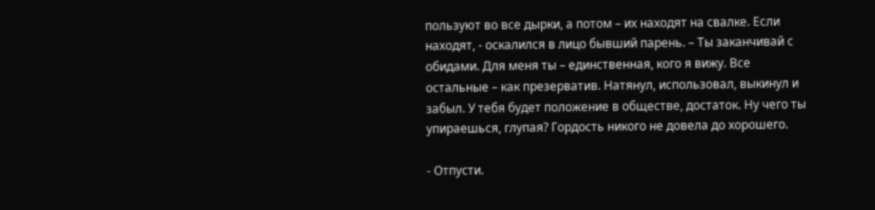пользуют во все дырки, а потом – их находят на свалке. Если находят, - оскалился в лицо бывший парень. – Ты заканчивай с обидами. Для меня ты – единственная, кого я вижу. Все остальные – как презерватив. Натянул, использовал, выкинул и забыл. У тебя будет положение в обществе, достаток. Ну чего ты упираешься, глупая? Гордость никого не довела до хорошего.

- Отпусти.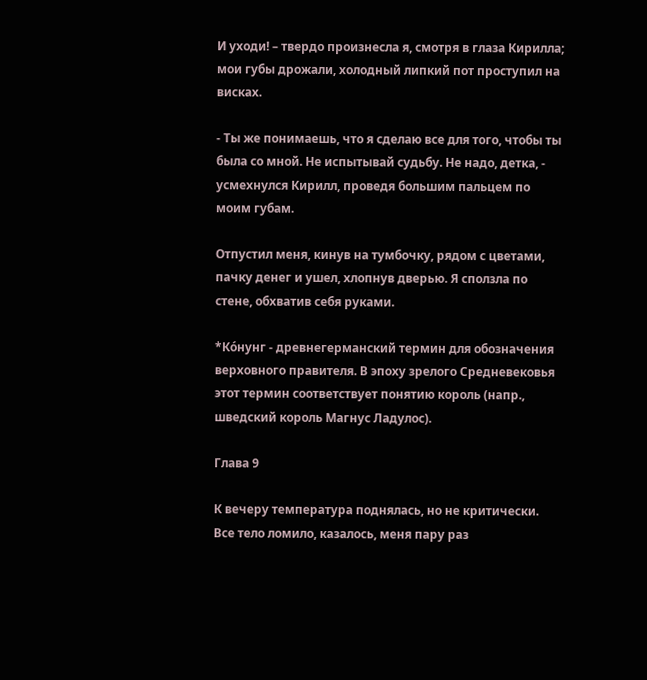И уходи! – твердо произнесла я, смотря в глаза Кирилла; мои губы дрожали, холодный липкий пот проступил на висках.

- Ты же понимаешь, что я сделаю все для того, чтобы ты была со мной. Не испытывай судьбу. Не надо, детка, - усмехнулся Кирилл, проведя большим пальцем по моим губам.

Отпустил меня, кинув на тумбочку, рядом с цветами, пачку денег и ушел, хлопнув дверью. Я сползла по стене, обхватив себя руками.

*Ко́нунг - древнегерманский термин для обозначения верховного правителя. В эпоху зрелого Средневековья этот термин соответствует понятию король (напр., шведский король Магнус Ладулос).

Глава 9

К вечеру температура поднялась, но не критически. Все тело ломило, казалось, меня пару раз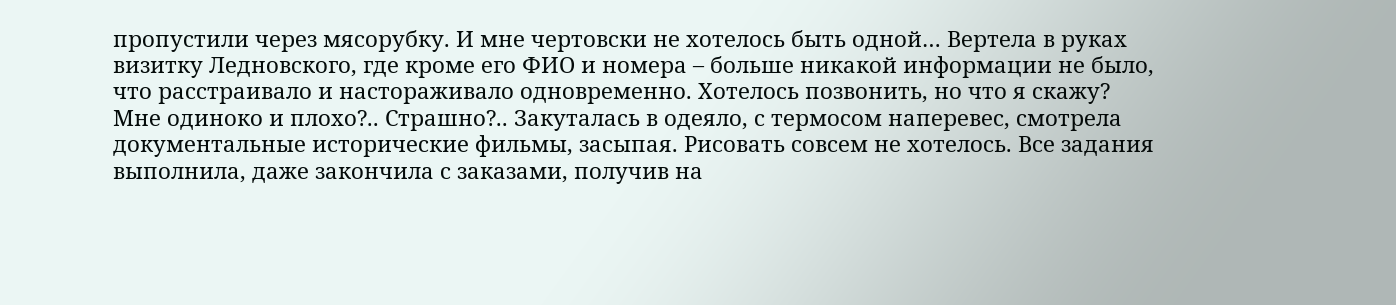пропустили через мясорубку. И мне чертовски не хотелось быть одной… Вертела в руках визитку Ледновского, где кроме его ФИО и номера – больше никакой информации не было, что расстраивало и настораживало одновременно. Хотелось позвонить, но что я скажу? Мне одиноко и плохо?.. Страшно?.. Закуталась в одеяло, с термосом наперевес, смотрела документальные исторические фильмы, засыпая. Рисовать совсем не хотелось. Все задания выполнила, даже закончила с заказами, получив на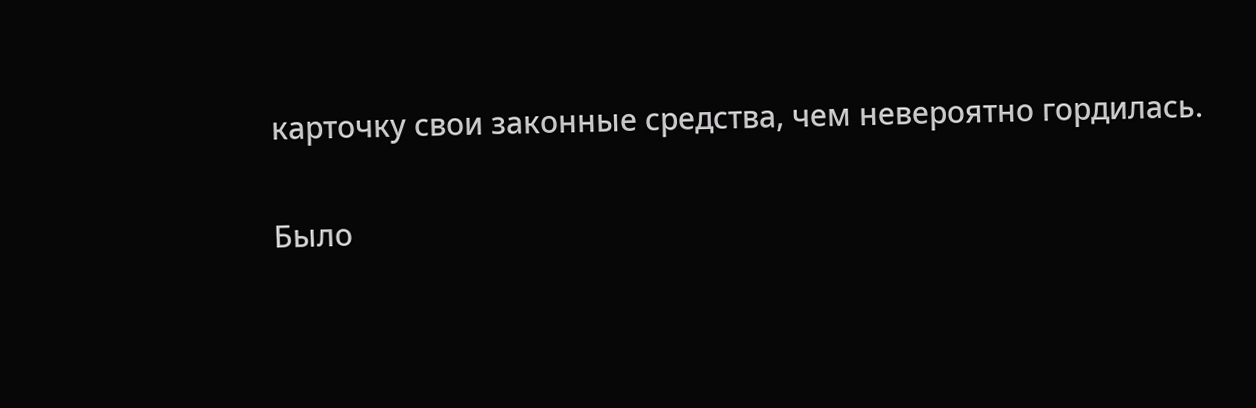карточку свои законные средства, чем невероятно гордилась.

Было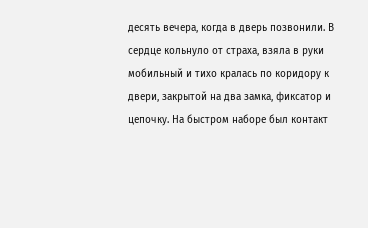десять вечера, когда в дверь позвонили. В сердце кольнуло от страха, взяла в руки мобильный и тихо кралась по коридору к двери, закрытой на два замка, фиксатор и цепочку. На быстром наборе был контакт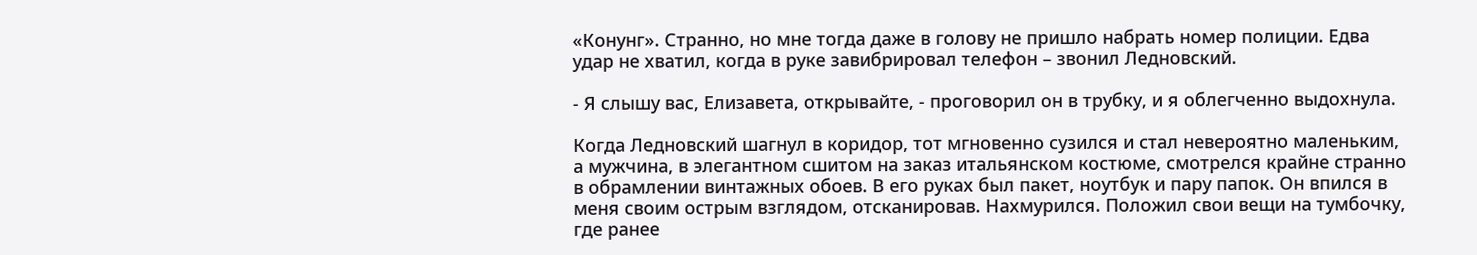«Конунг». Странно, но мне тогда даже в голову не пришло набрать номер полиции. Едва удар не хватил, когда в руке завибрировал телефон – звонил Ледновский.

- Я слышу вас, Елизавета, открывайте, - проговорил он в трубку, и я облегченно выдохнула.

Когда Ледновский шагнул в коридор, тот мгновенно сузился и стал невероятно маленьким, а мужчина, в элегантном сшитом на заказ итальянском костюме, смотрелся крайне странно в обрамлении винтажных обоев. В его руках был пакет, ноутбук и пару папок. Он впился в меня своим острым взглядом, отсканировав. Нахмурился. Положил свои вещи на тумбочку, где ранее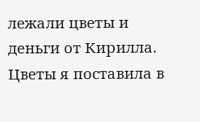лежали цветы и деньги от Кирилла. Цветы я поставила в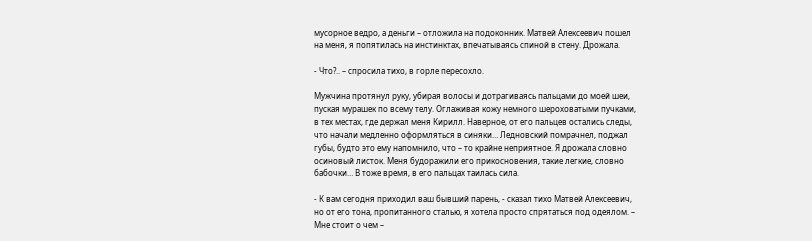мусорное ведро, а деньги – отложила на подоконник. Матвей Алексеевич пошел на меня, я попятилась на инстинктах, впечатываясь спиной в стену. Дрожала.

- Что?.. – спросила тихо, в горле пересохло.

Мужчина протянул руку, убирая волосы и дотрагиваясь пальцами до моей шеи, пуская мурашек по всему телу. Оглаживая кожу немного шероховатыми пучками, в тех местах, где держал меня Кирилл. Наверное, от его пальцев остались следы, что начали медленно оформляться в синяки… Ледновский помрачнел, поджал губы, будто это ему напомнило, что – то крайне неприятное. Я дрожала словно осиновый листок. Меня будоражили его прикосновения, такие легкие, словно бабочки… В тоже время, в его пальцах таилась сила.

- К вам сегодня приходил ваш бывший парень, - сказал тихо Матвей Алексеевич, но от его тона, пропитанного сталью, я хотела просто спрятаться под одеялом. – Мне стоит о чем –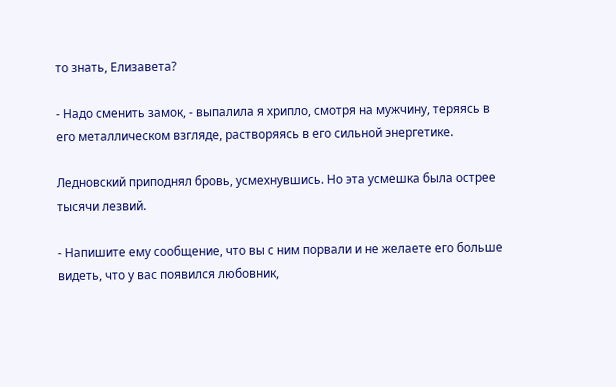то знать, Елизавета?

- Надо сменить замок, - выпалила я хрипло, смотря на мужчину, теряясь в его металлическом взгляде, растворяясь в его сильной энергетике.

Ледновский приподнял бровь, усмехнувшись. Но эта усмешка была острее тысячи лезвий.

- Напишите ему сообщение, что вы с ним порвали и не желаете его больше видеть, что у вас появился любовник,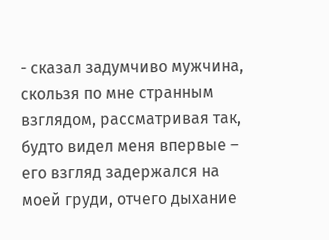- сказал задумчиво мужчина, скользя по мне странным взглядом, рассматривая так, будто видел меня впервые – его взгляд задержался на моей груди, отчего дыхание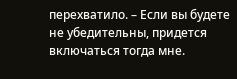перехватило. – Если вы будете не убедительны, придется включаться тогда мне.